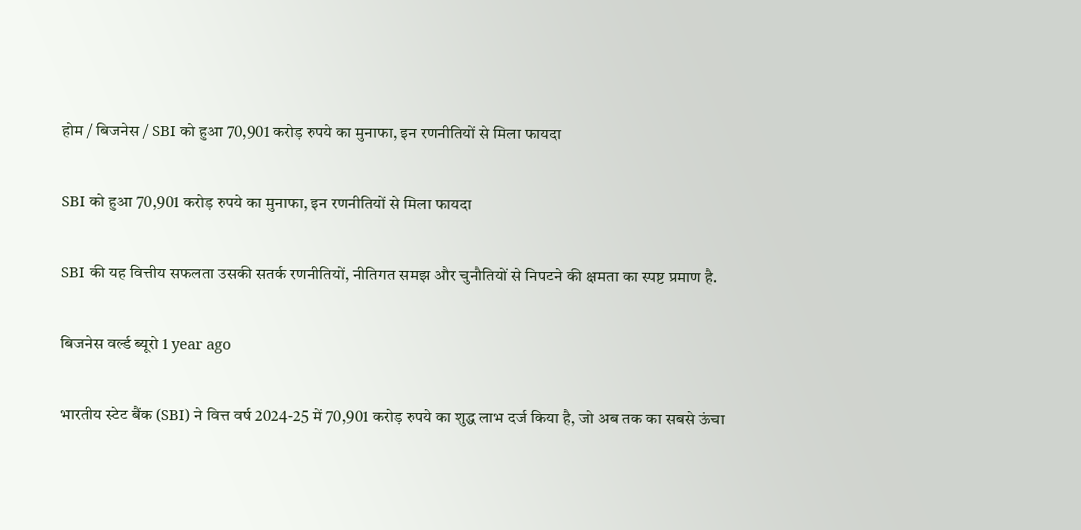होम / बिजनेस / SBI को हुआ 70,901 करोड़ रुपये का मुनाफा, इन रणनीतियों से मिला फायदा

SBI को हुआ 70,901 करोड़ रुपये का मुनाफा, इन रणनीतियों से मिला फायदा

SBI की यह वित्तीय सफलता उसकी सतर्क रणनीतियों, नीतिगत समझ और चुनौतियों से निपटने की क्षमता का स्पष्ट प्रमाण है.

बिजनेस वर्ल्ड ब्यूरो 1 year ago

भारतीय स्टेट बैंक (SBI) ने वित्त वर्ष 2024-25 में 70,901 करोड़ रुपये का शुद्ध लाभ दर्ज किया है, जो अब तक का सबसे ऊंचा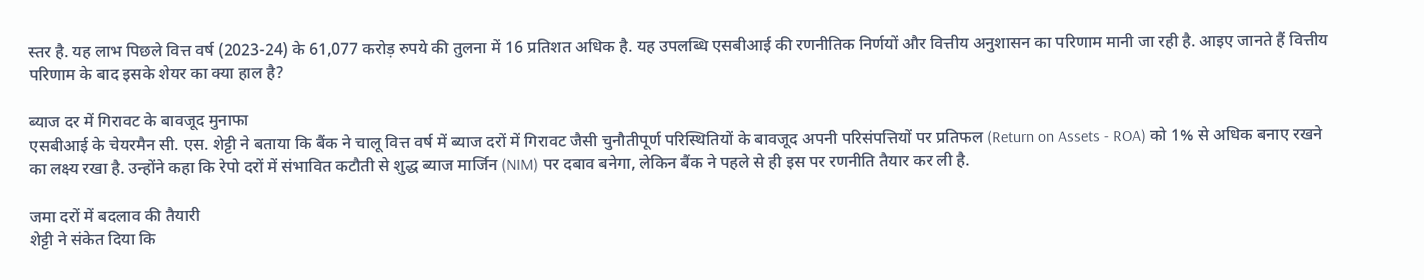स्तर है. यह लाभ पिछले वित्त वर्ष (2023-24) के 61,077 करोड़ रुपये की तुलना में 16 प्रतिशत अधिक है. यह उपलब्धि एसबीआई की रणनीतिक निर्णयों और वित्तीय अनुशासन का परिणाम मानी जा रही है. आइए जानते हैं वित्तीय परिणाम के बाद इसके शेयर का क्या हाल है?

ब्याज दर में गिरावट के बावजूद मुनाफा
एसबीआई के चेयरमैन सी. एस. शेट्टी ने बताया कि बैंक ने चालू वित्त वर्ष में ब्याज दरों में गिरावट जैसी चुनौतीपूर्ण परिस्थितियों के बावजूद अपनी परिसंपत्तियों पर प्रतिफल (Return on Assets - ROA) को 1% से अधिक बनाए रखने का लक्ष्य रखा है. उन्होंने कहा कि रेपो दरों में संभावित कटौती से शुद्ध ब्याज मार्जिन (NIM) पर दबाव बनेगा, लेकिन बैंक ने पहले से ही इस पर रणनीति तैयार कर ली है.

जमा दरों में बदलाव की तैयारी
शेट्टी ने संकेत दिया कि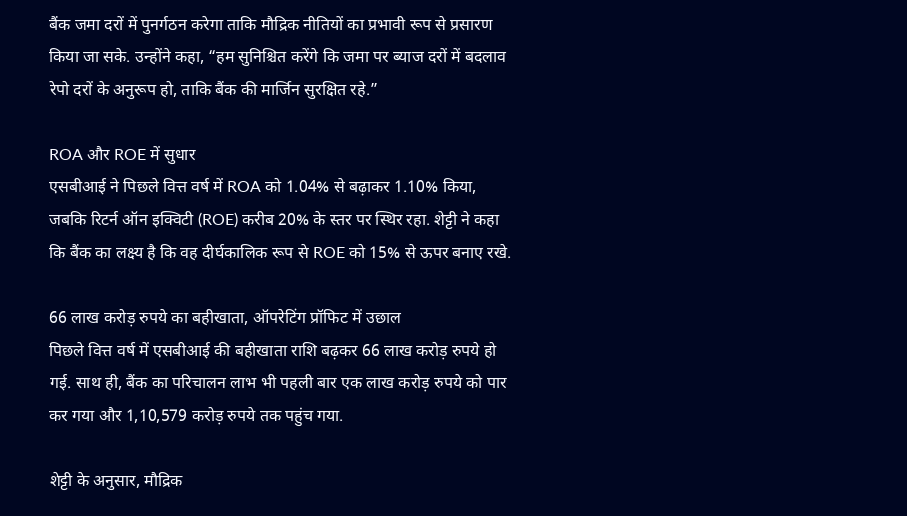बैंक जमा दरों में पुनर्गठन करेगा ताकि मौद्रिक नीतियों का प्रभावी रूप से प्रसारण किया जा सके. उन्होंने कहा, “हम सुनिश्चित करेंगे कि जमा पर ब्याज दरों में बदलाव रेपो दरों के अनुरूप हो, ताकि बैंक की मार्जिन सुरक्षित रहे.”

ROA और ROE में सुधार
एसबीआई ने पिछले वित्त वर्ष में ROA को 1.04% से बढ़ाकर 1.10% किया, जबकि रिटर्न ऑन इक्विटी (ROE) करीब 20% के स्तर पर स्थिर रहा. शेट्टी ने कहा कि बैंक का लक्ष्य है कि वह दीर्घकालिक रूप से ROE को 15% से ऊपर बनाए रखे.

66 लाख करोड़ रुपये का बहीखाता, ऑपरेटिंग प्रॉफिट में उछाल
पिछले वित्त वर्ष में एसबीआई की बहीखाता राशि बढ़कर 66 लाख करोड़ रुपये हो गई. साथ ही, बैंक का परिचालन लाभ भी पहली बार एक लाख करोड़ रुपये को पार कर गया और 1,10,579 करोड़ रुपये तक पहुंच गया.

शेट्टी के अनुसार, मौद्रिक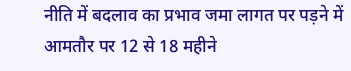नीति में बदलाव का प्रभाव जमा लागत पर पड़ने में आमतौर पर 12 से 18 महीने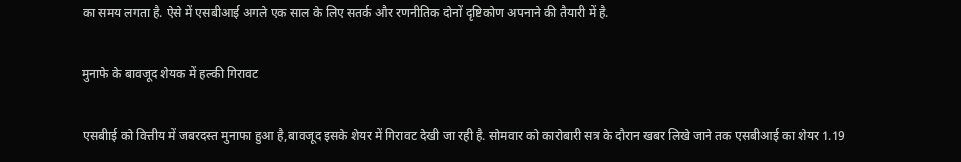का समय लगता है. ऐसे में एसबीआई अगले एक साल के लिए सतर्क और रणनीतिक दोनों दृष्टिकोण अपनाने की तैयारी में है.

मुनाफे के बावजूद शेयक में हल्की गिरावट

एसबीाई को वित्तीय में जबरदस्त मुनाफा हुआ है,बावजूद इसके शेयर में गिरावट देखी जा रही है. सोमवार को कारोबारी सत्र के दौरान खबर लिखे जाने तक एसबीआई का शेयर 1.19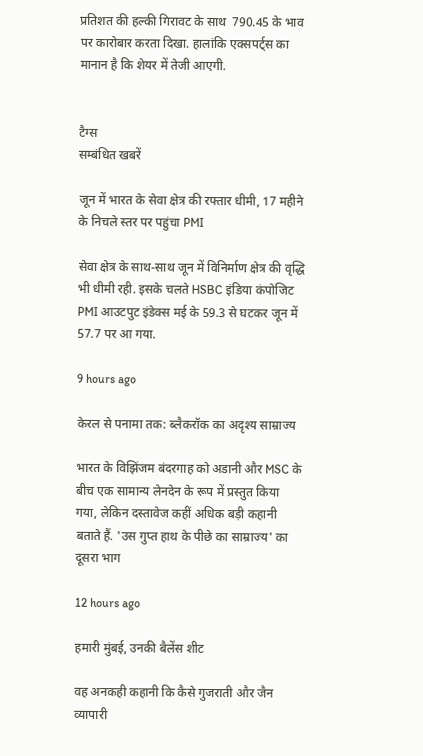प्रतिशत की हल्की गिरावट के साथ  790.45 के भाव पर कारोबार करता दिखा. हालांकि एक्सपर्ट्स का मानान है कि शेयर में तेजी आएगी.


टैग्स
सम्बंधित खबरें

जून में भारत के सेवा क्षेत्र की रफ्तार धीमी, 17 महीने के निचले स्तर पर पहुंचा PMI

सेवा क्षेत्र के साथ-साथ जून में विनिर्माण क्षेत्र की वृद्धि भी धीमी रही. इसके चलते HSBC इंडिया कंपोजिट PMI आउटपुट इंडेक्स मई के 59.3 से घटकर जून में 57.7 पर आ गया.

9 hours ago

केरल से पनामा तक: ब्लैकरॉक का अदृश्य साम्राज्य

भारत के विझिंजम बंदरगाह को अडानी और MSC के बीच एक सामान्य लेनदेन के रूप में प्रस्तुत किया गया, लेकिन दस्तावेज कहीं अधिक बड़ी कहानी बताते हैं. 'उस गुप्त हाथ के पीछे का साम्राज्य' का दूसरा भाग

12 hours ago

हमारी मुंबई, उनकी बैलेंस शीट

वह अनकही कहानी कि कैसे गुजराती और जैन व्यापारी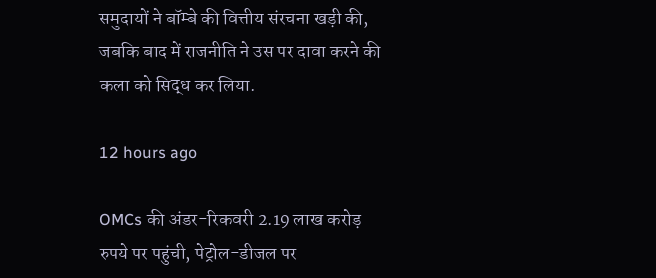समुदायों ने बॉम्बे की वित्तीय संरचना खड़ी की, जबकि बाद में राजनीति ने उस पर दावा करने की कला को सिद्ध कर लिया.

12 hours ago

OMCs की अंडर-रिकवरी 2.19 लाख करोड़ रुपये पर पहुंची, पेट्रोल-डीजल पर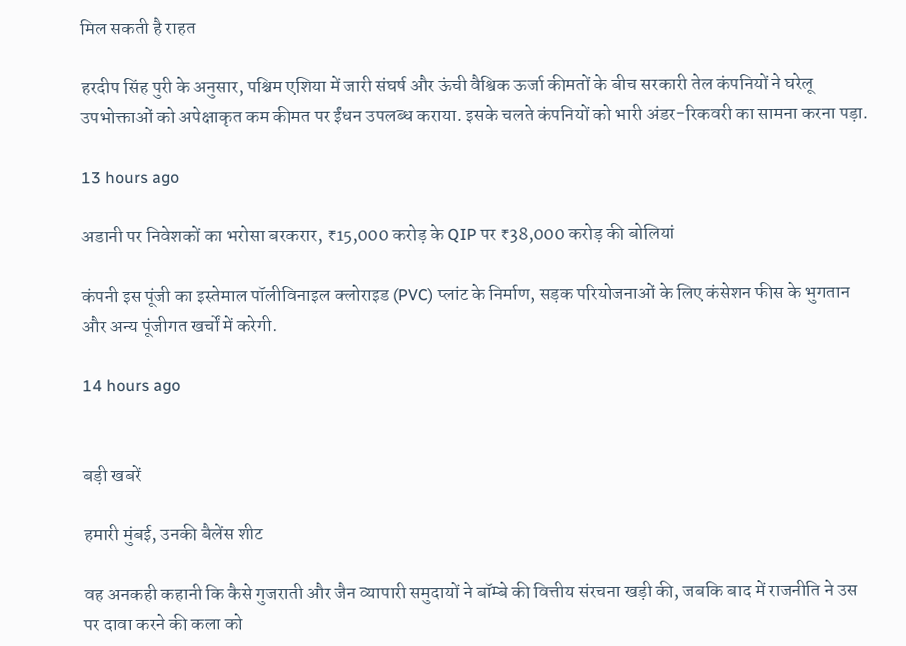मिल सकती है राहत

हरदीप सिंह पुरी के अनुसार, पश्चिम एशिया में जारी संघर्ष और ऊंची वैश्विक ऊर्जा कीमतों के बीच सरकारी तेल कंपनियों ने घरेलू उपभोक्ताओं को अपेक्षाकृत कम कीमत पर ईंधन उपलब्ध कराया. इसके चलते कंपनियों को भारी अंडर-रिकवरी का सामना करना पड़ा.

13 hours ago

अडानी पर निवेशकों का भरोसा बरकरार, ₹15,000 करोड़ के QIP पर ₹38,000 करोड़ की बोलियां

कंपनी इस पूंजी का इस्तेमाल पॉलीविनाइल क्लोराइड (PVC) प्लांट के निर्माण, सड़क परियोजनाओं के लिए कंसेशन फीस के भुगतान और अन्य पूंजीगत खर्चों में करेगी.

14 hours ago


बड़ी खबरें

हमारी मुंबई, उनकी बैलेंस शीट

वह अनकही कहानी कि कैसे गुजराती और जैन व्यापारी समुदायों ने बॉम्बे की वित्तीय संरचना खड़ी की, जबकि बाद में राजनीति ने उस पर दावा करने की कला को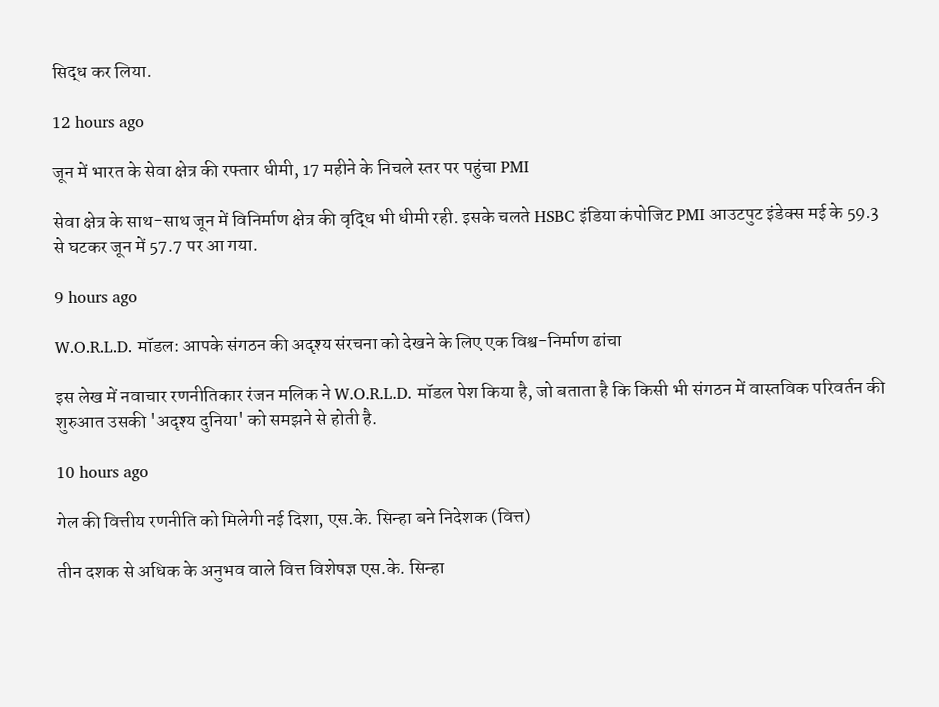सिद्ध कर लिया.

12 hours ago

जून में भारत के सेवा क्षेत्र की रफ्तार धीमी, 17 महीने के निचले स्तर पर पहुंचा PMI

सेवा क्षेत्र के साथ-साथ जून में विनिर्माण क्षेत्र की वृद्धि भी धीमी रही. इसके चलते HSBC इंडिया कंपोजिट PMI आउटपुट इंडेक्स मई के 59.3 से घटकर जून में 57.7 पर आ गया.

9 hours ago

W.O.R.L.D. मॉडल: आपके संगठन की अदृश्य संरचना को देखने के लिए एक विश्व-निर्माण ढांचा

इस लेख में नवाचार रणनीतिकार रंजन मलिक ने W.O.R.L.D. मॉडल पेश किया है, जो बताता है कि किसी भी संगठन में वास्तविक परिवर्तन की शुरुआत उसकी 'अदृश्य दुनिया' को समझने से होती है.

10 hours ago

गेल की वित्तीय रणनीति को मिलेगी नई दिशा, एस.के. सिन्हा बने निदेशक (वित्त)

तीन दशक से अधिक के अनुभव वाले वित्त विशेषज्ञ एस.के. सिन्हा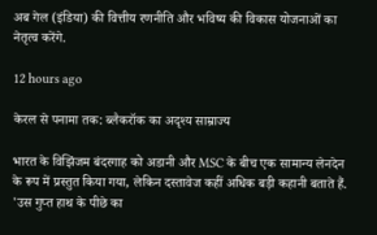अब गेल (इंडिया) की वित्तीय रणनीति और भविष्य की विकास योजनाओं का नेतृत्व करेंगे.

12 hours ago

केरल से पनामा तक: ब्लैकरॉक का अदृश्य साम्राज्य

भारत के विझिंजम बंदरगाह को अडानी और MSC के बीच एक सामान्य लेनदेन के रूप में प्रस्तुत किया गया, लेकिन दस्तावेज कहीं अधिक बड़ी कहानी बताते हैं. 'उस गुप्त हाथ के पीछे का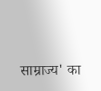साम्राज्य' का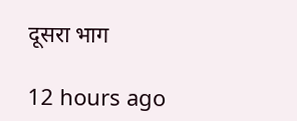दूसरा भाग

12 hours ago